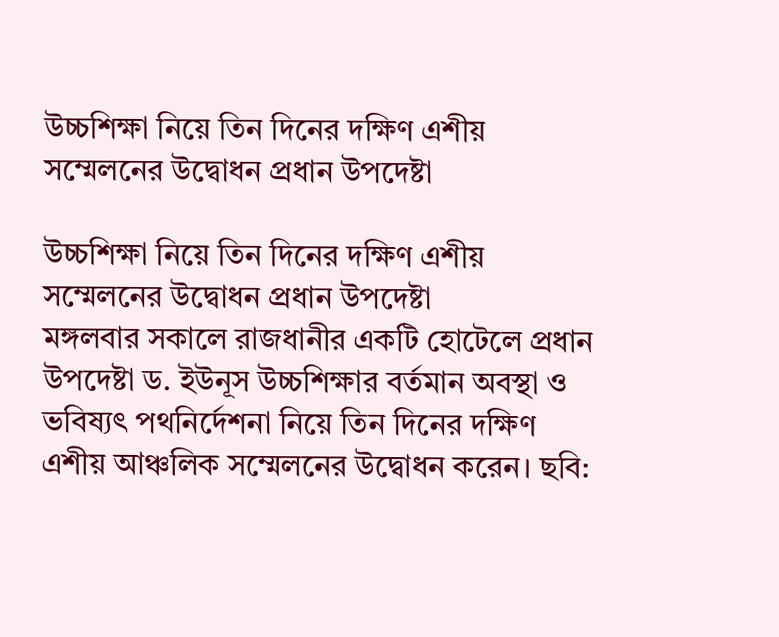উচ্চশিক্ষা নিয়ে তিন দিনের দক্ষিণ এশীয় সম্মেলনের উদ্বোধন প্রধান উপদেষ্টা

উচ্চশিক্ষা নিয়ে তিন দিনের দক্ষিণ এশীয় সম্মেলনের উদ্বোধন প্রধান উপদেষ্টা
মঙ্গলবার সকালে রাজধানীর একটি হোটেলে প্রধান উপদেষ্টা ড. ইউনূস উচ্চশিক্ষার বর্তমান অবস্থা ও ভবিষ্যৎ পথনির্দেশনা নিয়ে তিন দিনের দক্ষিণ এশীয় আঞ্চলিক সম্মেলনের উদ্বোধন করেন। ছবি: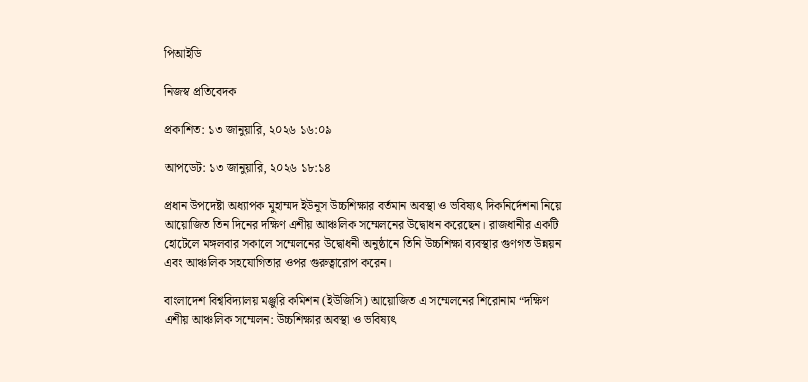পিআইডি

নিজস্ব প্রতিবেদক

প্রকাশিত: ১৩ জানুয়ারি, ২০২৬ ১৬:০৯

আপডেট: ১৩ জানুয়ারি, ২০২৬ ১৮:১৪

প্রধান উপদেষ্টা অধ্যাপক মুহাম্মদ ইউনূস উচ্চশিক্ষার বর্তমান অবস্থা ও ভবিষ্যৎ দিকনির্দেশনা নিয়ে আয়োজিত তিন দিনের দক্ষিণ এশীয় আঞ্চলিক সম্মেলনের উদ্বোধন করেছেন। রাজধানীর একটি হোটেলে মঙ্গলবার সকালে সম্মেলনের উদ্বোধনী অনুষ্ঠানে তিনি উচ্চশিক্ষা ব্যবস্থার গুণগত উন্নয়ন এবং আঞ্চলিক সহযোগিতার ওপর গুরুত্বারোপ করেন।

বাংলাদেশ বিশ্ববিদ্যালয় মঞ্জুরি কমিশন (ইউজিসি) আয়োজিত এ সম্মেলনের শিরোনাম “দক্ষিণ এশীয় আঞ্চলিক সম্মেলন: উচ্চশিক্ষার অবস্থা ও ভবিষ্যৎ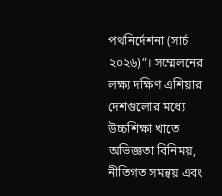পথনির্দেশনা (সার্চ ২০২৬)”। সম্মেলনের লক্ষ্য দক্ষিণ এশিয়ার দেশগুলোর মধ্যে উচ্চশিক্ষা খাতে অভিজ্ঞতা বিনিময়, নীতিগত সমন্বয় এবং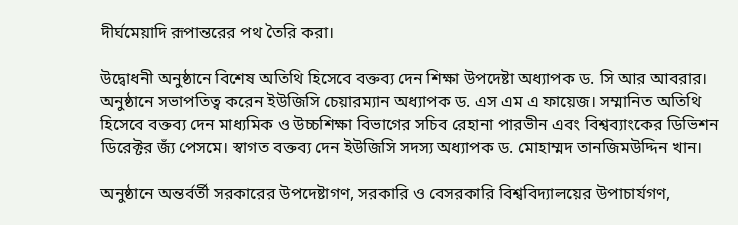দীর্ঘমেয়াদি রূপান্তরের পথ তৈরি করা।

উদ্বোধনী অনুষ্ঠানে বিশেষ অতিথি হিসেবে বক্তব্য দেন শিক্ষা উপদেষ্টা অধ্যাপক ড. সি আর আবরার। অনুষ্ঠানে সভাপতিত্ব করেন ইউজিসি চেয়ারম্যান অধ্যাপক ড. এস এম এ ফায়েজ। সম্মানিত অতিথি হিসেবে বক্তব্য দেন মাধ্যমিক ও উচ্চশিক্ষা বিভাগের সচিব রেহানা পারভীন এবং বিশ্বব্যাংকের ডিভিশন ডিরেক্টর জ্যঁ পেসমে। স্বাগত বক্তব্য দেন ইউজিসি সদস্য অধ্যাপক ড. মোহাম্মদ তানজিমউদ্দিন খান।

অনুষ্ঠানে অন্তর্বর্তী সরকারের উপদেষ্টাগণ, সরকারি ও বেসরকারি বিশ্ববিদ্যালয়ের উপাচার্যগণ,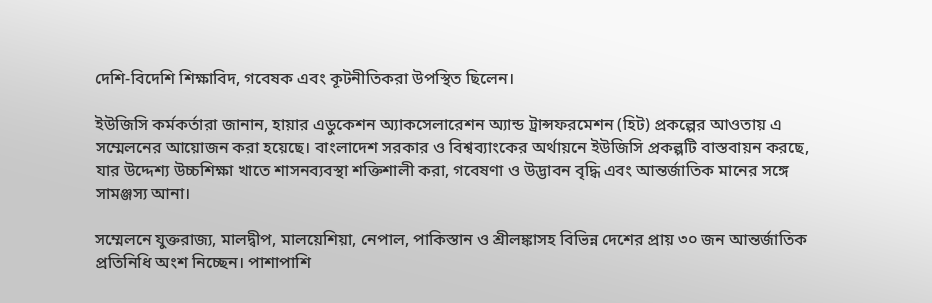দেশি-বিদেশি শিক্ষাবিদ, গবেষক এবং কূটনীতিকরা উপস্থিত ছিলেন।

ইউজিসি কর্মকর্তারা জানান, হায়ার এডুকেশন অ্যাকসেলারেশন অ্যান্ড ট্রান্সফরমেশন (হিট) প্রকল্পের আওতায় এ সম্মেলনের আয়োজন করা হয়েছে। বাংলাদেশ সরকার ও বিশ্বব্যাংকের অর্থায়নে ইউজিসি প্রকল্পটি বাস্তবায়ন করছে, যার উদ্দেশ্য উচ্চশিক্ষা খাতে শাসনব্যবস্থা শক্তিশালী করা, গবেষণা ও উদ্ভাবন বৃদ্ধি এবং আন্তর্জাতিক মানের সঙ্গে সামঞ্জস্য আনা।

সম্মেলনে যুক্তরাজ্য, মালদ্বীপ, মালয়েশিয়া, নেপাল, পাকিস্তান ও শ্রীলঙ্কাসহ বিভিন্ন দেশের প্রায় ৩০ জন আন্তর্জাতিক প্রতিনিধি অংশ নিচ্ছেন। পাশাপাশি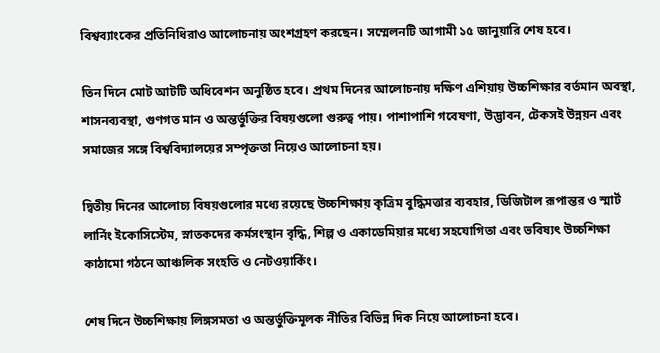বিশ্বব্যাংকের প্রতিনিধিরাও আলোচনায় অংশগ্রহণ করছেন। সম্মেলনটি আগামী ১৫ জানুয়ারি শেষ হবে।

তিন দিনে মোট আটটি অধিবেশন অনুষ্ঠিত হবে। প্রথম দিনের আলোচনায় দক্ষিণ এশিয়ায় উচ্চশিক্ষার বর্তমান অবস্থা, শাসনব্যবস্থা, গুণগত মান ও অন্তর্ভুক্তির বিষয়গুলো গুরুত্ব পায়। পাশাপাশি গবেষণা, উদ্ভাবন, টেকসই উন্নয়ন এবং সমাজের সঙ্গে বিশ্ববিদ্যালয়ের সম্পৃক্ততা নিয়েও আলোচনা হয়।

দ্বিতীয় দিনের আলোচ্য বিষয়গুলোর মধ্যে রয়েছে উচ্চশিক্ষায় কৃত্রিম বুদ্ধিমত্তার ব্যবহার, ডিজিটাল রূপান্তর ও স্মার্ট লার্নিং ইকোসিস্টেম, স্নাতকদের কর্মসংস্থান বৃদ্ধি, শিল্প ও একাডেমিয়ার মধ্যে সহযোগিতা এবং ভবিষ্যৎ উচ্চশিক্ষা কাঠামো গঠনে আঞ্চলিক সংহতি ও নেটওয়ার্কিং।

শেষ দিনে উচ্চশিক্ষায় লিঙ্গসমতা ও অন্তর্ভুক্তিমূলক নীতির বিভিন্ন দিক নিয়ে আলোচনা হবে।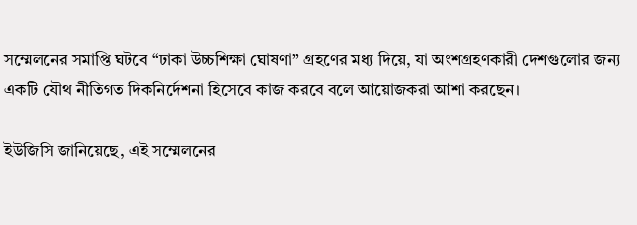সম্মেলনের সমাপ্তি ঘটবে “ঢাকা উচ্চশিক্ষা ঘোষণা” গ্রহণের মধ্য দিয়ে, যা অংশগ্রহণকারী দেশগুলোর জন্য একটি যৌথ নীতিগত দিকনির্দেশনা হিসেবে কাজ করবে বলে আয়োজকরা আশা করছেন।

ইউজিসি জানিয়েছে, এই সম্মেলনের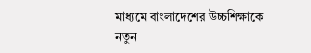মাধ্যমে বাংলাদেশের উচ্চশিক্ষাকে নতুন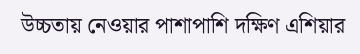উচ্চতায় নেওয়ার পাশাপাশি দক্ষিণ এশিয়ার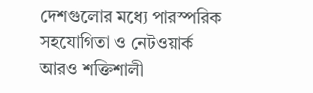দেশগুলোর মধ্যে পারস্পরিক সহযোগিতা ও নেটওয়ার্ক আরও শক্তিশালী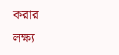করার লক্ষ্য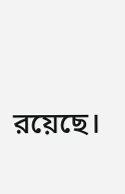রয়েছে।